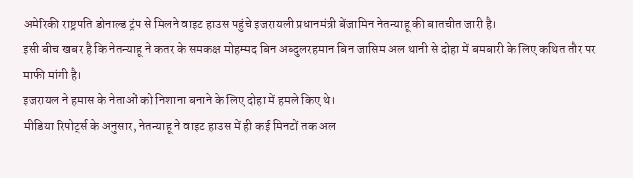अमेरिकी राष्ट्रपति डोनाल्ड ट्रंप से मिलने वाइट हाउस पहुंचे इजरायली प्रधानमंत्री बेंजामिन नेतन्याहू की बातचीत जारी है।
इसी बीच खबर है कि नेतन्याहू ने कतर के समकक्ष मोहम्मद बिन अब्दुलरहमान बिन जासिम अल थानी से दोहा में बमबारी के लिए कथित तौर पर माफी मांगी है।
इजरायल ने हमास के नेताओं को निशाना बनाने के लिए दोहा में हमले किए थे।
मीडिया रिपोर्ट्स के अनुसार, नेतन्याहू ने वाइट हाउस में ही कई मिनटों तक अल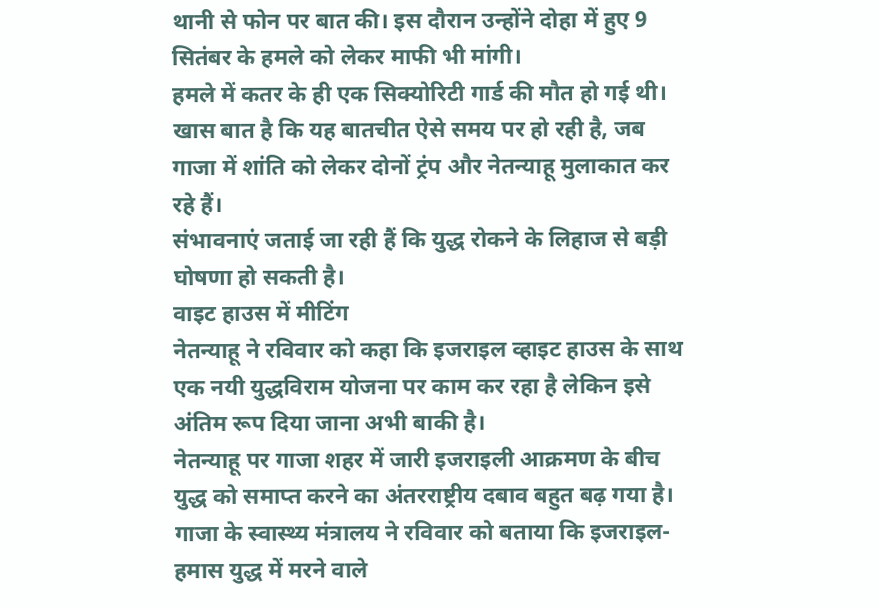थानी से फोन पर बात की। इस दौरान उन्होंने दोहा में हुए 9 सितंबर के हमले को लेकर माफी भी मांगी।
हमले में कतर के ही एक सिक्योरिटी गार्ड की मौत हो गई थी। खास बात है कि यह बातचीत ऐसे समय पर हो रही है, जब गाजा में शांति को लेकर दोनों ट्रंप और नेतन्याहू मुलाकात कर रहे हैं।
संभावनाएं जताई जा रही हैं कि युद्ध रोकने के लिहाज से बड़ी घोषणा हो सकती है।
वाइट हाउस में मीटिंग
नेतन्याहू ने रविवार को कहा कि इजराइल व्हाइट हाउस के साथ एक नयी युद्धविराम योजना पर काम कर रहा है लेकिन इसे अंतिम रूप दिया जाना अभी बाकी है।
नेतन्याहू पर गाजा शहर में जारी इजराइली आक्रमण के बीच युद्ध को समाप्त करने का अंतरराष्ट्रीय दबाव बहुत बढ़ गया है। गाजा के स्वास्थ्य मंत्रालय ने रविवार को बताया कि इजराइल-हमास युद्ध में मरने वाले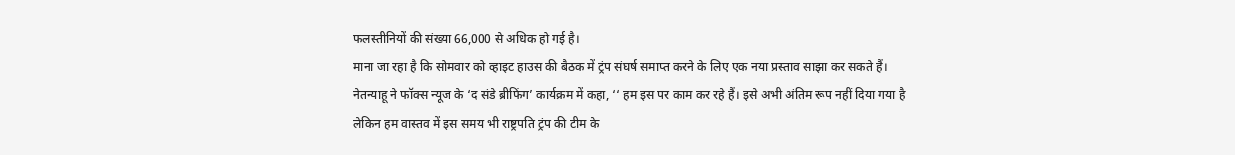फलस्तीनियों की संख्या 66,000 से अधिक हो गई है।
माना जा रहा है कि सोमवार को व्हाइट हाउस की बैठक में ट्रंप संघर्ष समाप्त करने के लिए एक नया प्रस्ताव साझा कर सकते हैं।
नेतन्याहू ने फॉक्स न्यूज के ‘द संडे ब्रीफिंग’ कार्यक्रम में कहा, ‘‘ हम इस पर काम कर रहे हैं। इसे अभी अंतिम रूप नहीं दिया गया है लेकिन हम वास्तव में इस समय भी राष्ट्रपति ट्रंप की टीम के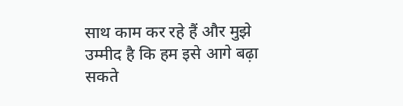साथ काम कर रहे हैं और मुझे उम्मीद है कि हम इसे आगे बढ़ा सकते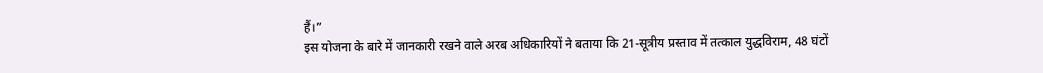हैं।”
इस योजना के बारे में जानकारी रखने वाले अरब अधिकारियों ने बताया कि 21-सूत्रीय प्रस्ताव में तत्काल युद्धविराम, 48 घंटों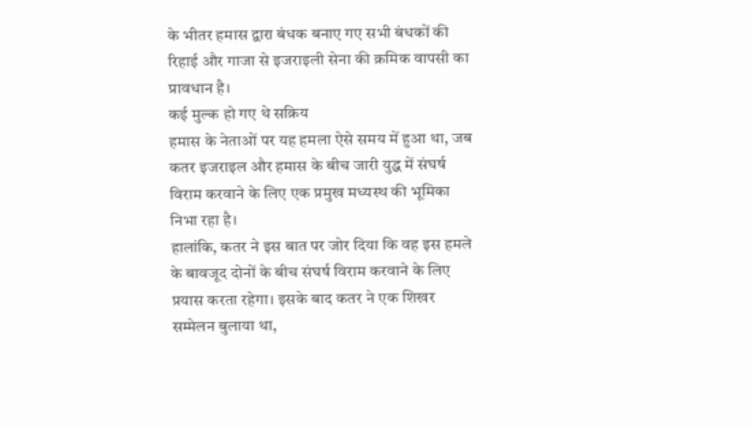के भीतर हमास द्वारा बंधक बनाए गए सभी बंधकों की रिहाई और गाजा से इजराइली सेना की क्रमिक वापसी का प्रावधान है।
कई मुल्क हो गए थे सक्रिय
हमास के नेताओं पर यह हमला ऐसे समय में हुआ था, जब कतर इजराइल और हमास के बीच जारी युद्ध में संघर्ष विराम करवाने के लिए एक प्रमुख मध्यस्थ की भूमिका निभा रहा है।
हालांकि, कतर ने इस बात पर जोर दिया कि वह इस हमले के बावजूद दोनों के बीच संघर्ष विराम करवाने के लिए प्रयास करता रहेगा। इसके बाद कतर ने एक शिखर सम्मेलन बुलाया था,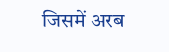जिसमें अरब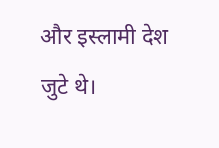और इस्लामी देश जुटे थे।